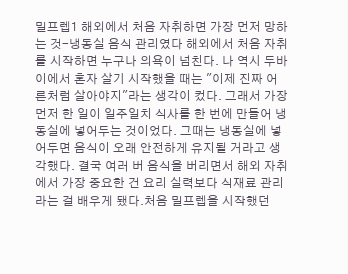밀프렙1 해외에서 처음 자취하면 가장 먼저 망하는 것-냉동실 음식 관리였다 해외에서 처음 자취를 시작하면 누구나 의욕이 넘친다. 나 역시 두바이에서 혼자 살기 시작했을 때는 "이제 진짜 어른처럼 살아야지"라는 생각이 컸다. 그래서 가장 먼저 한 일이 일주일치 식사를 한 번에 만들어 냉동실에 넣어두는 것이었다. 그때는 냉동실에 넣어두면 음식이 오래 안전하게 유지될 거라고 생각했다. 결국 여러 버 음식을 버리면서 해외 자취에서 가장 중요한 건 요리 실력보다 식재료 관리라는 걸 배우게 됐다.처음 밀프렙을 시작했던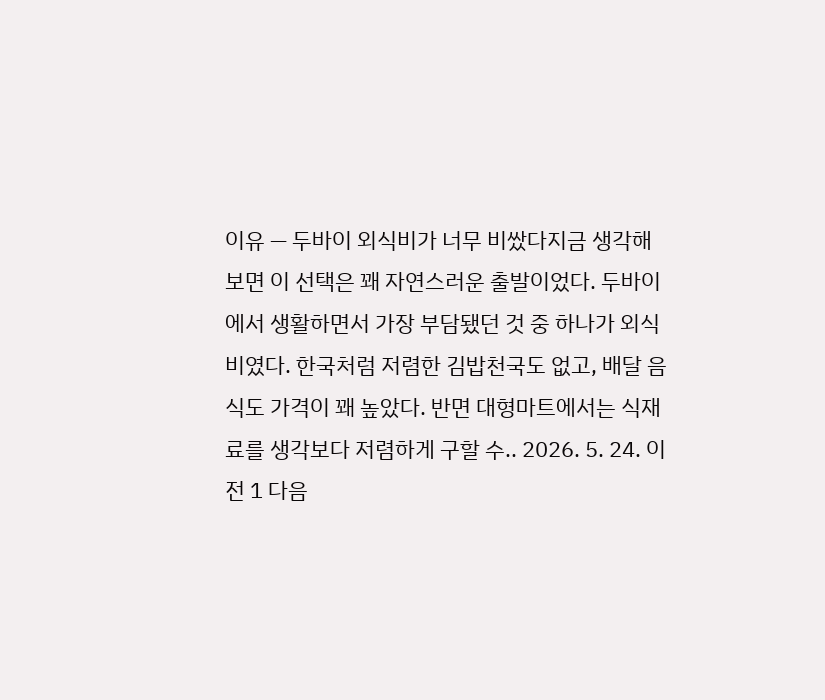이유 — 두바이 외식비가 너무 비쌌다지금 생각해 보면 이 선택은 꽤 자연스러운 출발이었다. 두바이에서 생활하면서 가장 부담됐던 것 중 하나가 외식비였다. 한국처럼 저렴한 김밥천국도 없고, 배달 음식도 가격이 꽤 높았다. 반면 대형마트에서는 식재료를 생각보다 저렴하게 구할 수.. 2026. 5. 24. 이전 1 다음